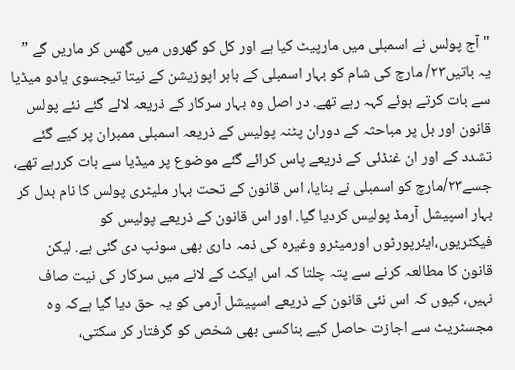"آج پولس نے اسمبلی میں مارپیٹ کیا ہے اور کل کو گھروں میں گھس کر ماریں گے ” یہ باتیں٢٣/ مارچ کی شام کو بہار اسمبلی کے باہر اپوزیشن کے نیتا تیجسوی یادو میڈیا سے بات کرتے ہوئے کہہ رہے تھے. در اصل وہ بہار سرکار کے ذریعہ لائے گئے نئے پولس قانون اور بل پر مباحثہ کے دوران پٹنہ پولیس کے ذریعہ اسمبلی ممبران پر کیے گئے تشدد کے اور ان غنڈئی کے ذریعے پاس کرائے گئے موضوع پر میڈیا سے بات کررہے تھے، جسے٢٣/مارچ کو اسمبلی نے بنایا، اس قانون کے تحت بہار ملیٹری پولس کا نام بدل کر بہار اسپیشل آرمڈ پولیس کردیا گیا. اور اس قانون کے ذریعے پولیس کو فیکٹریوں،ایئرپورٹوں اورمیٹرو وغیرہ کی ذمہ داری بھی سونپ دی گئی ہے. لیکن قانون کا مطالعہ کرنے سے پتہ چلتا کہ اس ایکٹ کے لانے میں سرکار کی نیت صاف نہیں، کیوں کہ اس نئی قانون کے ذریعے اسپیشل آرمی کو یہ حق دیا گیا ہےکہ وہ مجسٹریٹ سے اجازت حاصل کیے بناکسی بھی شخص کو گرفتار کر سکتی،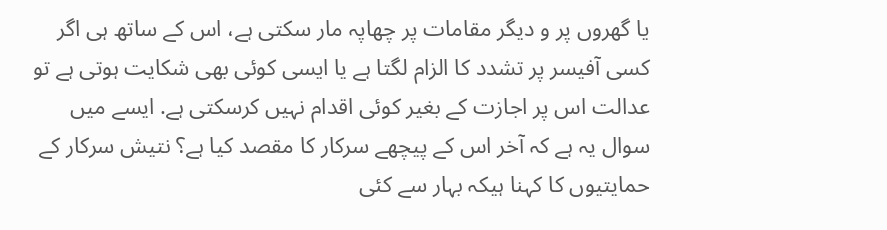یا گھروں پر و دیگر مقامات پر چھاپہ مار سکتی ہے، اس کے ساتھ ہی اگر کسی آفیسر پر تشدد کا الزام لگتا ہے یا ایسی کوئی بھی شکایت ہوتی ہے تو عدالت اس پر اجازت کے بغیر کوئی اقدام نہیں کرسکتی ہے. ایسے میں سوال یہ ہے کہ آخر اس کے پیچھے سرکار کا مقصد کیا ہے؟ نتیش سرکار کے حمایتیوں کا کہنا ہیکہ بہار سے کئی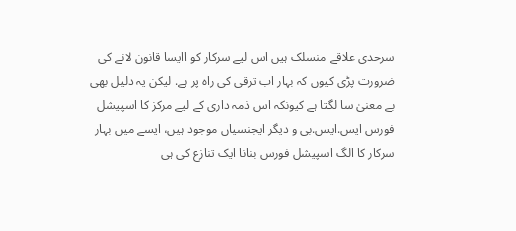سرحدی علاقے منسلک ہیں اس لیے سرکار کو اایسا قانون لانے کی ضرورت پڑی کیوں کہ بہار اب ترقی کی راہ پر ہے. لیکن یہ دلیل بھی بے معنیٰ سا لگتا ہے کیونکہ اس ذمہ داری کے لیے مرکز کا اسپیشل فورس ایس.ایس.بی و دیگر ایجنسیاں موجود ہیں، ایسے میں بہار سرکار کا الگ اسپیشل فورس بنانا ایک تنازع کی ہی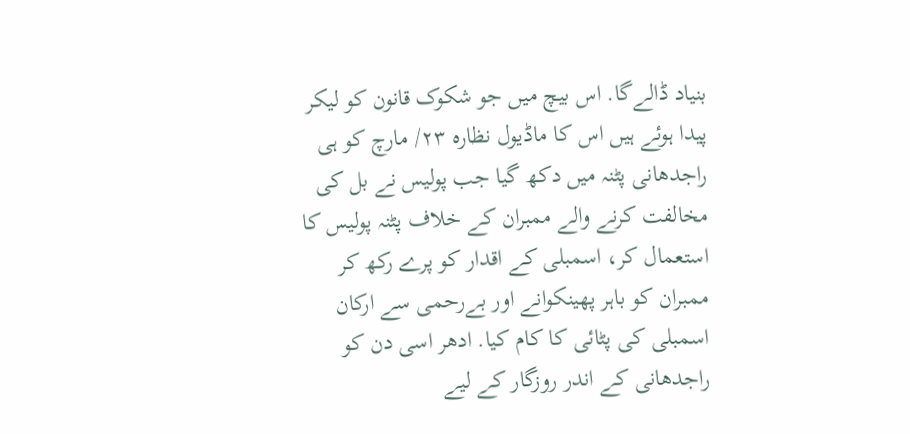بنیاد ڈالےگا. اس بیچ میں جو شکوک قانون کو لیکر پیدا ہوئے ہیں اس کا ماڈیول نظارہ ٢٣/ مارچ کو ہی راجدھانی پٹنہ میں دکھ گیا جب پولیس نے بل کی مخالفت کرنے والے ممبران کے خلاف پٹنہ پولیس کا استعمال کر، اسمبلی کے اقدار کو پرے رکھ کر ممبران کو باہر پھینکوانے اور بےرحمی سے ارکان اسمبلی کی پٹائی کا کام کیا. ادھر اسی دن کو راجدھانی کے اندر روزگار کے لیے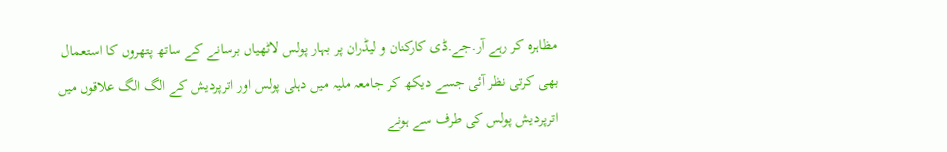مظاہرہ کر رہے آر.جے.ڈی کارکنان و لیڈران پر بہار پولس لاٹھیاں برسانے کے ساتھ پتھروں کا استعمال بھی کرتی نظر آئی جسے دیکھ کر جامعہ ملیہ میں دہلی پولس اور اترپردیش کے الگ الگ علاقوں میں اترپردیش پولس کی طرف سے ہونے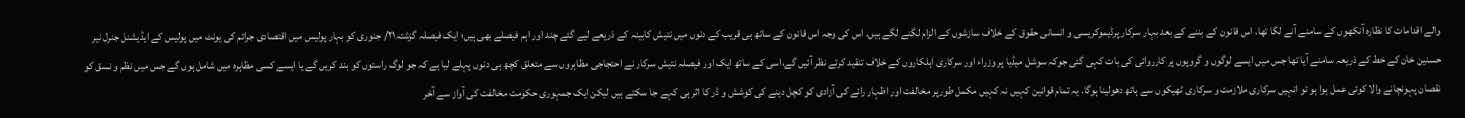والے اقدامات کا نظارہ آنکھوں کے سامنے آنے لگا تھا. اس قانون کے بننے کے بعد بہار سرکار پرڈیموکریسی و انسانی حقوق کے خلاف سازشوں کے الزام لگنے لگے ہیں. اس کی وجہ اس قانون کے ساتھ ہی قریب کے دنوں میں نتیش کابینہ کے ذریعے لیے گئے چند اور اہم فیصلے بھی ہیں؛ ایک فیصلہ گزشتہ٢١/ جنوری کو بہار پولیس میں اقتصادی جرائم کی یونٹ میں پولیس کے ایڈیشنل جنرل نیر حسنین خان کے خط کے ذریعہ سامنے آیا تھا جس میں ایسے لوگوں و گروپوں پر کارروائی کی بات کہی گئی جوکہ سوشل میڈیا پر وزراء اور سرکاری اہلکاروں کے خلاف تنقید کرتے نظر آئیں گے،اسی کے ساتھ ایک اور فیصلہ نتیش سرکار نے احتجاجی مظاہروں سے متعلق کچھ ہی دنوں پہلے لیا ہے کہ جو لوگ راستوں کو بند کریں گے یا ایسے کسی مظاہرہ میں شامل ہوں گے جس میں نظم و نسق کو نقصان پہونچانے والا کوئی عمل ہوا ہو تو انہیں سرکاری ملازمت و سرکاری ٹھیکوں سے ہاتھ دھولینا ہوگا. یہ تمام قوانین کہیں نہ کہیں مکمل طورپر مخالفت اور اظہار رائے کی آزادی کو کچل دینے کی کوشش و ڈر کا اثر ہی کہے جا سکتے ہیں لیکن ایک جمہوری حکومت مخالفت کی آواز سے آخر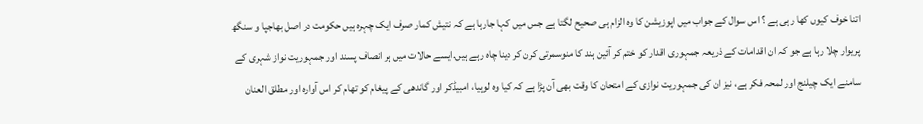اتنا خوف کیوں کھا رہی ہے ؟ اس سوال کے جواب میں اپوزیشن کا وہ الزام ہی صحیح لگتا ہے جس میں کہا جارہا ہے کہ نتیش کمار صرف ایک چہرہ ہیں حکومت در اصل بھاجپا و سنگھ پریوار چلا رہا ہے جو کہ ان اقدامات کے ذریعہ جمہوری اقدار کو ختم کر آئین ہند کا منوسمرتی کرن کر دینا چاہ رہے ہیں.ایسے حالات میں ہر انصاف پسند اور جمہوریت نواز شہری کے سامنے ایک چیلنج اور لمحہ فکر ہے، نیز ان کی جمہوریت نوازی کے امتحان کا وقت بھی آن پڑا ہے کہ کیا وہ لوہیا، امبیڈکر اور گاندھی کے پیغام کو تھام کر اس آوارہ اور مطلق العنان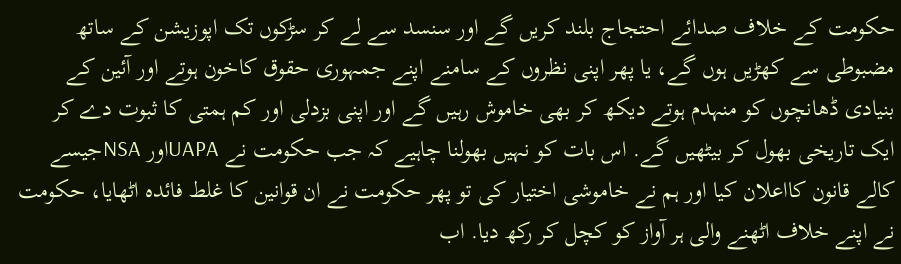حکومت کے خلاف صدائے احتجاج بلند کریں گے اور سنسد سے لے کر سڑکوں تک اپوزیشن کے ساتھ مضبوطی سے کھڑیں ہوں گے، یا پھر اپنی نظروں کے سامنے اپنے جمہوری حقوق کاخون ہوتے اور آئین کے بنیادی ڈھانچوں کو منہدم ہوتے دیکھ کر بھی خاموش رہیں گے اور اپنی بزدلی اور کم ہمتی کا ثبوت دے کر ایک تاریخی بھول کر بیٹھیں گے. اس بات کو نہیں بھولنا چاہیے کہ جب حکومت نے UAPAاور NSAجیسے کالے قانون کااعلان کیا اور ہم نے خاموشی اختیار کی تو پھر حکومت نے ان قوانین کا غلط فائدہ اٹھایا، حکومت نے اپنے خلاف اٹھنے والی ہر آواز کو کچل کر رکھ دیا. اب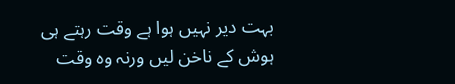بہت دیر نہیں ہوا ہے وقت رہتے ہی ہوش کے ناخن لیں ورنہ وہ وقت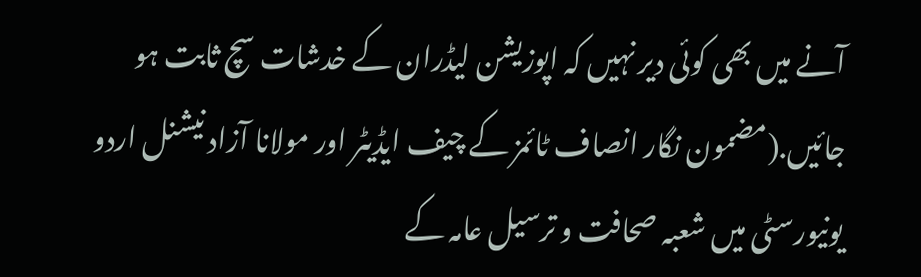آنے میں بھی کوئی دیر نہیں کہ اپوزیشن لیڈران کے خدشات سچ ثابت ہو جائیں.(مضمون نگار انصاف ٹائمز کے چیف ایڈیٹر اور مولانا آزاد نیشنل اردو یونیورسٹی میں شعبہ صحافت و ترسیل عامہ کے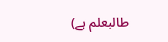طالبعلم ہے)